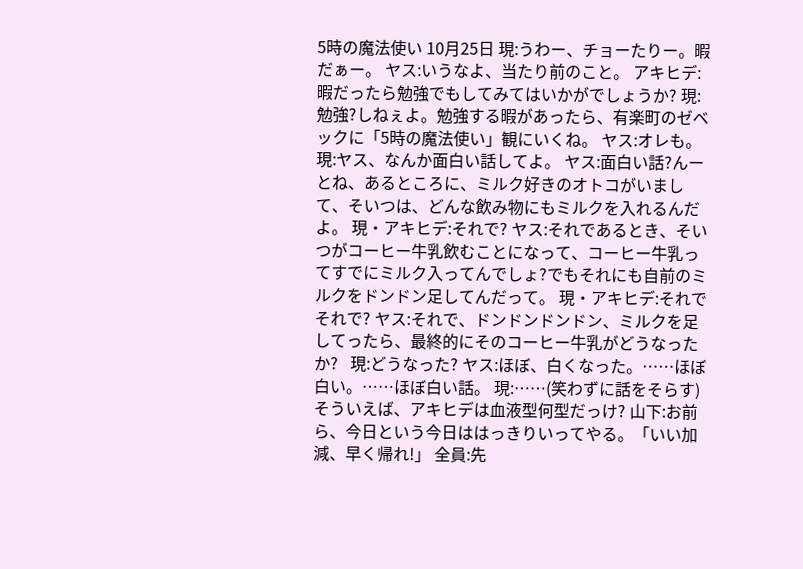5時の魔法使い 10月25日 現:うわー、チョーたりー。暇だぁー。 ヤス:いうなよ、当たり前のこと。 アキヒデ:暇だったら勉強でもしてみてはいかがでしょうか? 現:勉強?しねぇよ。勉強する暇があったら、有楽町のゼベックに「5時の魔法使い」観にいくね。 ヤス:オレも。 現:ヤス、なんか面白い話してよ。 ヤス:面白い話?んーとね、あるところに、ミルク好きのオトコがいまして、そいつは、どんな飲み物にもミルクを入れるんだよ。 現・アキヒデ:それで? ヤス:それであるとき、そいつがコーヒー牛乳飲むことになって、コーヒー牛乳ってすでにミルク入ってんでしょ?でもそれにも自前のミルクをドンドン足してんだって。 現・アキヒデ:それでそれで? ヤス:それで、ドンドンドンドン、ミルクを足してったら、最終的にそのコーヒー牛乳がどうなったか?   現:どうなった? ヤス:ほぼ、白くなった。……ほぼ白い。……ほぼ白い話。 現:……(笑わずに話をそらす)そういえば、アキヒデは血液型何型だっけ? 山下:お前ら、今日という今日ははっきりいってやる。「いい加減、早く帰れ!」 全員:先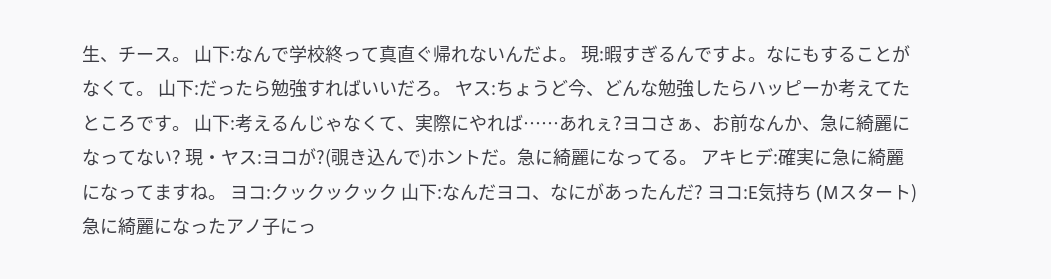生、チース。 山下:なんで学校終って真直ぐ帰れないんだよ。 現:暇すぎるんですよ。なにもすることがなくて。 山下:だったら勉強すればいいだろ。 ヤス:ちょうど今、どんな勉強したらハッピーか考えてたところです。 山下:考えるんじゃなくて、実際にやれば……あれぇ?ヨコさぁ、お前なんか、急に綺麗になってない? 現・ヤス:ヨコが?(覗き込んで)ホントだ。急に綺麗になってる。 アキヒデ:確実に急に綺麗になってますね。 ヨコ:クックックック 山下:なんだヨコ、なにがあったんだ? ヨコ:E気持ち (Mスタート) 急に綺麗になったアノ子にっ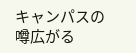キャンパスの噂広がる